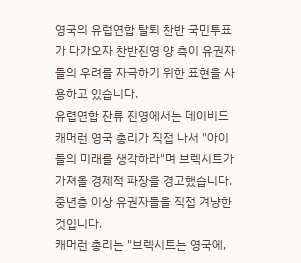영국의 유럽연합 탈퇴 찬반 국민투표가 다가오자 찬반진영 양 측이 유권자들의 우려를 자극하기 위한 표현을 사용하고 있습니다.
유렵연합 잔류 진영에서는 데이비드 캐머런 영국 총리가 직접 나서 "아이들의 미래를 생각하라"며 브렉시트가 가져올 경제적 파장을 경고했습니다.
중년층 이상 유권자들을 직접 겨냥한 것입니다.
캐머런 총리는 "브렉시트는 영국에,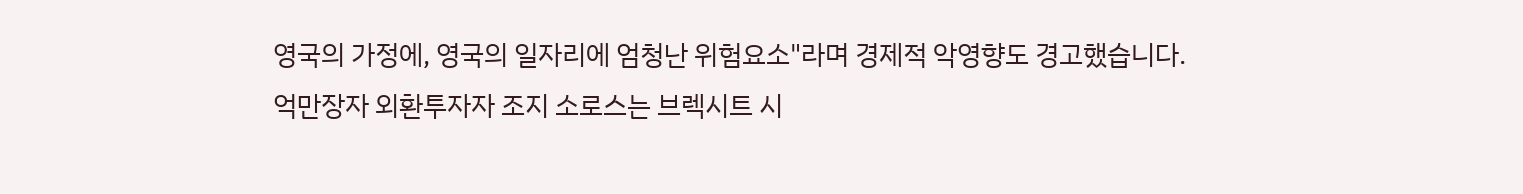영국의 가정에, 영국의 일자리에 엄청난 위험요소"라며 경제적 악영향도 경고했습니다.
억만장자 외환투자자 조지 소로스는 브렉시트 시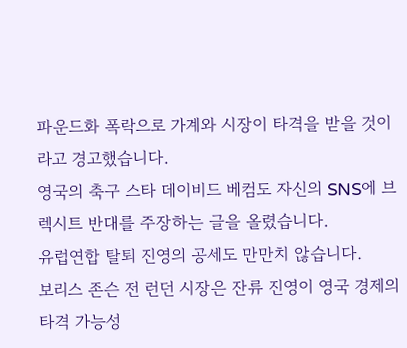파운드화 폭락으로 가계와 시장이 타격을 받을 것이라고 경고했습니다.
영국의 축구 스타 데이비드 베컴도 자신의 SNS에 브렉시트 반대를 주장하는 글을 올렸습니다.
유럽연합 탈퇴 진영의 공세도 만만치 않습니다.
보리스 존슨 전 런던 시장은 잔류 진영이 영국 경제의 타격 가능성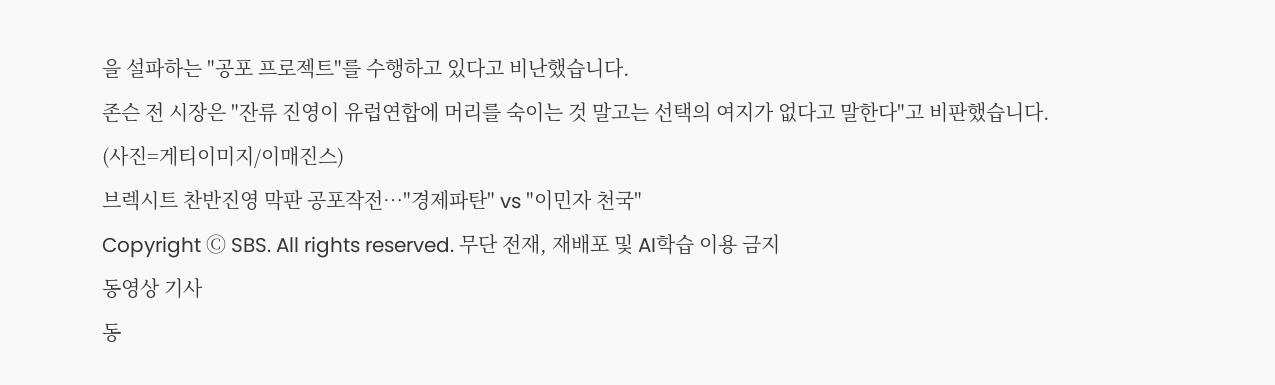을 설파하는 "공포 프로젝트"를 수행하고 있다고 비난했습니다.
존슨 전 시장은 "잔류 진영이 유럽연합에 머리를 숙이는 것 말고는 선택의 여지가 없다고 말한다"고 비판했습니다.
(사진=게티이미지/이매진스)
브렉시트 찬반진영 막판 공포작전…"경제파탄" vs "이민자 천국"
Copyright Ⓒ SBS. All rights reserved. 무단 전재, 재배포 및 AI학습 이용 금지
동영상 기사
동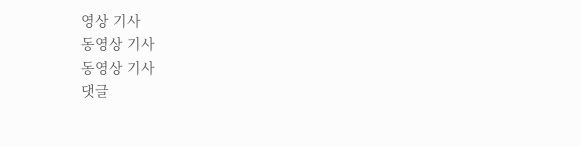영상 기사
동영상 기사
동영상 기사
댓글